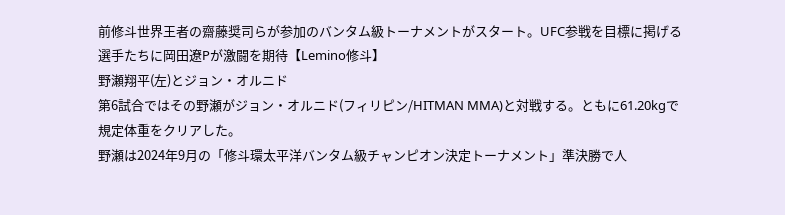前修斗世界王者の齋藤奨司らが参加のバンタム級トーナメントがスタート。UFC参戦を目標に掲げる選手たちに岡田遼Pが激闘を期待【Lemino修斗】
野瀬翔平(左)とジョン・オルニド
第6試合ではその野瀬がジョン・オルニド(フィリピン/HITMAN MMA)と対戦する。ともに61.20kgで規定体重をクリアした。
野瀬は2024年9月の「修斗環太平洋バンタム級チャンピオン決定トーナメント」準決勝で人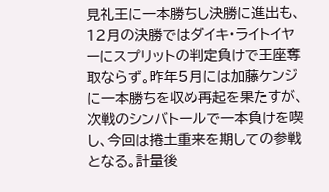見礼王に一本勝ちし決勝に進出も、12月の決勝ではダイキ・ライトイヤーにスプリットの判定負けで王座奪取ならず。昨年5月には加藤ケンジに一本勝ちを収め再起を果たすが、次戦のシンバトールで一本負けを喫し、今回は捲土重来を期しての参戦となる。計量後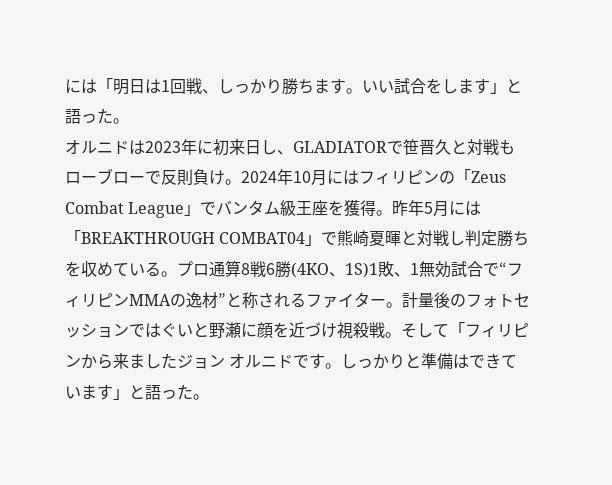には「明日は1回戦、しっかり勝ちます。いい試合をします」と語った。
オルニドは2023年に初来日し、GLADIATORで笹晋久と対戦もローブローで反則負け。2024年10月にはフィリピンの「Zeus Combat League」でバンタム級王座を獲得。昨年5月には「BREAKTHROUGH COMBAT04」で熊崎夏暉と対戦し判定勝ちを収めている。プロ通算8戦6勝(4KO、1S)1敗、1無効試合で“フィリピンMMAの逸材”と称されるファイター。計量後のフォトセッションではぐいと野瀬に顔を近づけ視殺戦。そして「フィリピンから来ましたジョン オルニドです。しっかりと準備はできています」と語った。